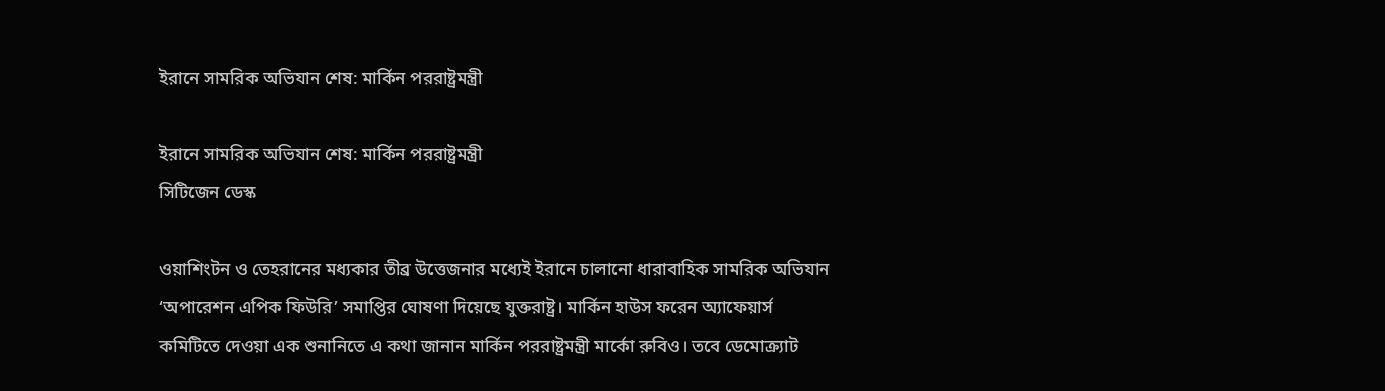ইরানে সামরিক অভিযান শেষ: মার্কিন পররাষ্ট্রমন্ত্রী

ইরানে সামরিক অভিযান শেষ: মার্কিন পররাষ্ট্রমন্ত্রী
সিটিজেন ডেস্ক

ওয়াশিংটন ও তেহরানের মধ্যকার তীব্র উত্তেজনার মধ্যেই ইরানে চালানো ধারাবাহিক সামরিক অভিযান ‘অপারেশন এপিক ফিউরি’ সমাপ্তির ঘোষণা দিয়েছে যুক্তরাষ্ট্র। মার্কিন হাউস ফরেন অ্যাফেয়ার্স কমিটিতে দেওয়া এক শুনানিতে এ কথা জানান মার্কিন পররাষ্ট্রমন্ত্রী মার্কো রুবিও। তবে ডেমোক্র্যাট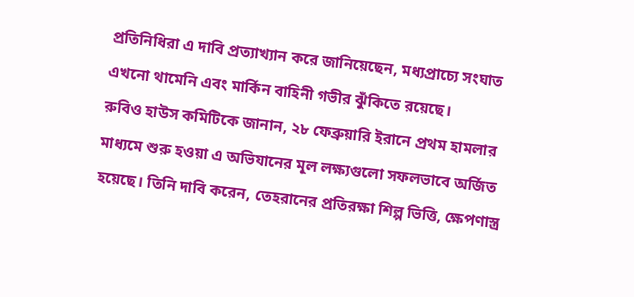প্রতিনিধিরা এ দাবি প্রত্যাখ্যান করে জানিয়েছেন, মধ্যপ্রাচ্যে সংঘাত এখনো থামেনি এবং মার্কিন বাহিনী গভীর ঝুঁকিতে রয়েছে।
রুবিও হাউস কমিটিকে জানান, ২৮ ফেব্রুয়ারি ইরানে প্রথম হামলার মাধ্যমে শুরু হওয়া এ অভিযানের মূল লক্ষ্যগুলো সফলভাবে অর্জিত হয়েছে। তিনি দাবি করেন, তেহরানের প্রতিরক্ষা শিল্প ভিত্তি, ক্ষেপণাস্ত্র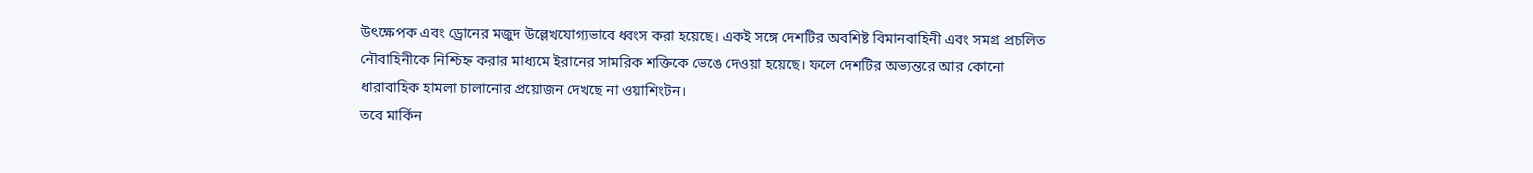উৎক্ষেপক এবং ড্রোনের মজুদ উল্লেখযোগ্যভাবে ধ্বংস করা হয়েছে। একই সঙ্গে দেশটির অবশিষ্ট বিমানবাহিনী এবং সমগ্র প্রচলিত নৌবাহিনীকে নিশ্চিহ্ন করার মাধ্যমে ইরানের সামরিক শক্তিকে ভেঙে দেওয়া হয়েছে। ফলে দেশটির অভ্যন্তরে আর কোনো ধারাবাহিক হামলা চালানোর প্রয়োজন দেখছে না ওয়াশিংটন।
তবে মার্কিন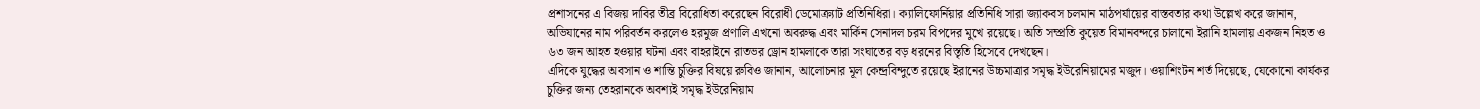প্রশাসনের এ বিজয় দাবির তীব্র বিরোধিতা করেছেন বিরোধী ডেমোক্র্যাট প্রতিনিধিরা। ক্যালিফোর্নিয়ার প্রতিনিধি সারা জ্যাকবস চলমান মাঠপর্যায়ের বাস্তবতার কথা উল্লেখ করে জানান, অভিযানের নাম পরিবর্তন করলেও হরমুজ প্রণালি এখনো অবরুদ্ধ এবং মার্কিন সেনাদল চরম বিপদের মুখে রয়েছে। অতি সম্প্রতি কুয়েত বিমানবন্দরে চালানো ইরানি হামলায় একজন নিহত ও ৬৩ জন আহত হওয়ার ঘটনা এবং বাহরাইনে রাতভর ড্রোন হামলাকে তারা সংঘাতের বড় ধরনের বিস্তৃতি হিসেবে দেখছেন।
এদিকে যুদ্ধের অবসান ও শান্তি চুক্তির বিষয়ে রুবিও জানান, আলোচনার মূল কেন্দ্রবিন্দুতে রয়েছে ইরানের উচ্চমাত্রার সমৃদ্ধ ইউরেনিয়ামের মজুদ। ওয়াশিংটন শর্ত দিয়েছে, যেকোনো কার্যকর চুক্তির জন্য তেহরানকে অবশ্যই সমৃদ্ধ ইউরেনিয়াম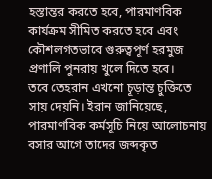হস্তান্তর করতে হবে, পারমাণবিক কার্যক্রম সীমিত করতে হবে এবং কৌশলগতভাবে গুরুত্বপূর্ণ হরমুজ প্রণালি পুনরায় খুলে দিতে হবে।
তবে তেহরান এখনো চূড়ান্ত চুক্তিতে সায় দেয়নি। ইরান জানিয়েছে, পারমাণবিক কর্মসূচি নিয়ে আলোচনায় বসার আগে তাদের জব্দকৃত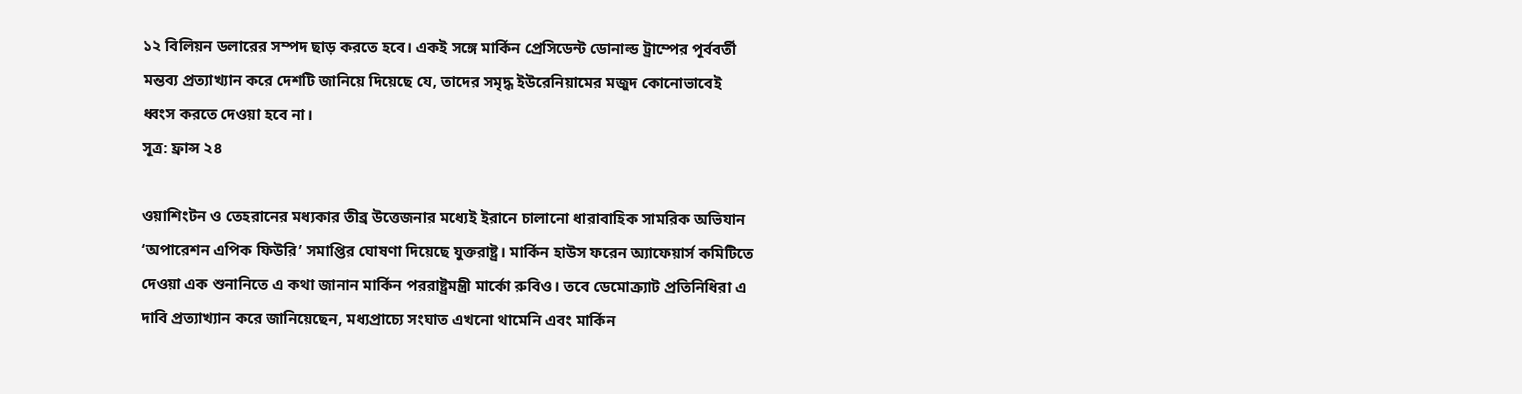১২ বিলিয়ন ডলারের সম্পদ ছাড় করতে হবে। একই সঙ্গে মার্কিন প্রেসিডেন্ট ডোনাল্ড ট্রাম্পের পূর্ববর্তী মন্তব্য প্রত্যাখ্যান করে দেশটি জানিয়ে দিয়েছে যে, তাদের সমৃদ্ধ ইউরেনিয়ামের মজুদ কোনোভাবেই ধ্বংস করতে দেওয়া হবে না।
সূত্র: ফ্রান্স ২৪

ওয়াশিংটন ও তেহরানের মধ্যকার তীব্র উত্তেজনার মধ্যেই ইরানে চালানো ধারাবাহিক সামরিক অভিযান ‘অপারেশন এপিক ফিউরি’ সমাপ্তির ঘোষণা দিয়েছে যুক্তরাষ্ট্র। মার্কিন হাউস ফরেন অ্যাফেয়ার্স কমিটিতে দেওয়া এক শুনানিতে এ কথা জানান মার্কিন পররাষ্ট্রমন্ত্রী মার্কো রুবিও। তবে ডেমোক্র্যাট প্রতিনিধিরা এ দাবি প্রত্যাখ্যান করে জানিয়েছেন, মধ্যপ্রাচ্যে সংঘাত এখনো থামেনি এবং মার্কিন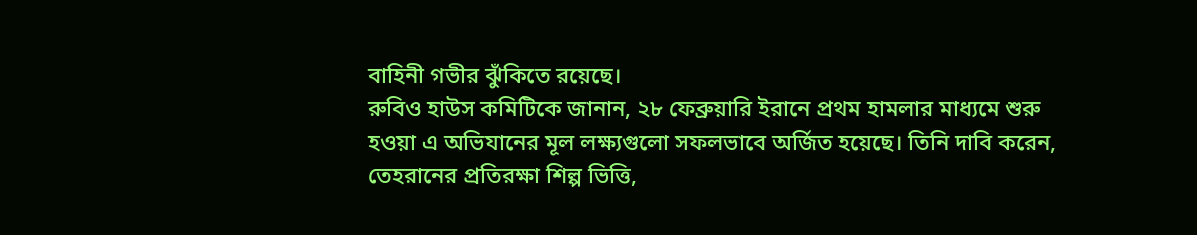বাহিনী গভীর ঝুঁকিতে রয়েছে।
রুবিও হাউস কমিটিকে জানান, ২৮ ফেব্রুয়ারি ইরানে প্রথম হামলার মাধ্যমে শুরু হওয়া এ অভিযানের মূল লক্ষ্যগুলো সফলভাবে অর্জিত হয়েছে। তিনি দাবি করেন, তেহরানের প্রতিরক্ষা শিল্প ভিত্তি,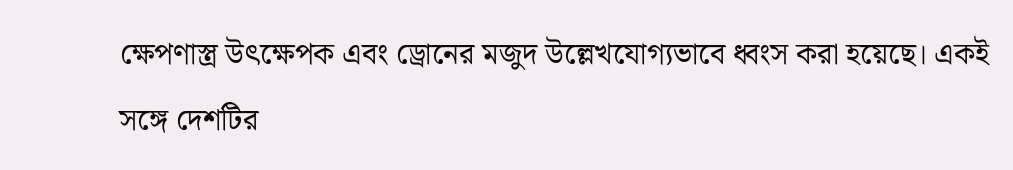ক্ষেপণাস্ত্র উৎক্ষেপক এবং ড্রোনের মজুদ উল্লেখযোগ্যভাবে ধ্বংস করা হয়েছে। একই সঙ্গে দেশটির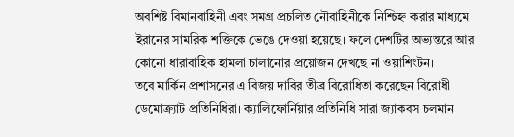অবশিষ্ট বিমানবাহিনী এবং সমগ্র প্রচলিত নৌবাহিনীকে নিশ্চিহ্ন করার মাধ্যমে ইরানের সামরিক শক্তিকে ভেঙে দেওয়া হয়েছে। ফলে দেশটির অভ্যন্তরে আর কোনো ধারাবাহিক হামলা চালানোর প্রয়োজন দেখছে না ওয়াশিংটন।
তবে মার্কিন প্রশাসনের এ বিজয় দাবির তীব্র বিরোধিতা করেছেন বিরোধী ডেমোক্র্যাট প্রতিনিধিরা। ক্যালিফোর্নিয়ার প্রতিনিধি সারা জ্যাকবস চলমান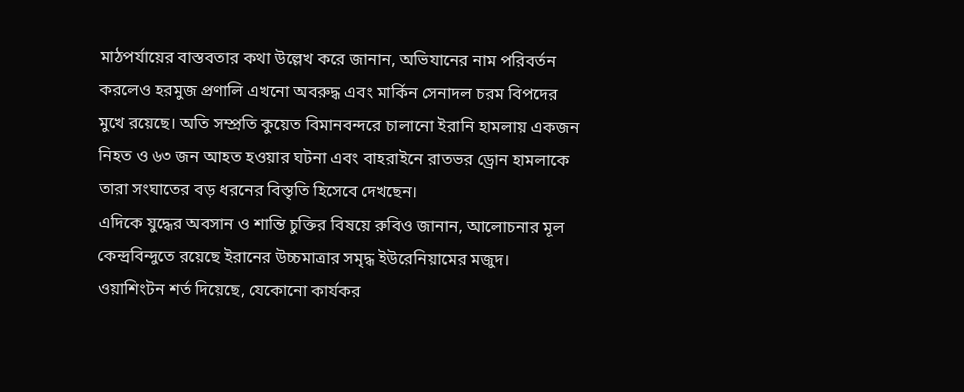মাঠপর্যায়ের বাস্তবতার কথা উল্লেখ করে জানান, অভিযানের নাম পরিবর্তন করলেও হরমুজ প্রণালি এখনো অবরুদ্ধ এবং মার্কিন সেনাদল চরম বিপদের মুখে রয়েছে। অতি সম্প্রতি কুয়েত বিমানবন্দরে চালানো ইরানি হামলায় একজন নিহত ও ৬৩ জন আহত হওয়ার ঘটনা এবং বাহরাইনে রাতভর ড্রোন হামলাকে তারা সংঘাতের বড় ধরনের বিস্তৃতি হিসেবে দেখছেন।
এদিকে যুদ্ধের অবসান ও শান্তি চুক্তির বিষয়ে রুবিও জানান, আলোচনার মূল কেন্দ্রবিন্দুতে রয়েছে ইরানের উচ্চমাত্রার সমৃদ্ধ ইউরেনিয়ামের মজুদ। ওয়াশিংটন শর্ত দিয়েছে, যেকোনো কার্যকর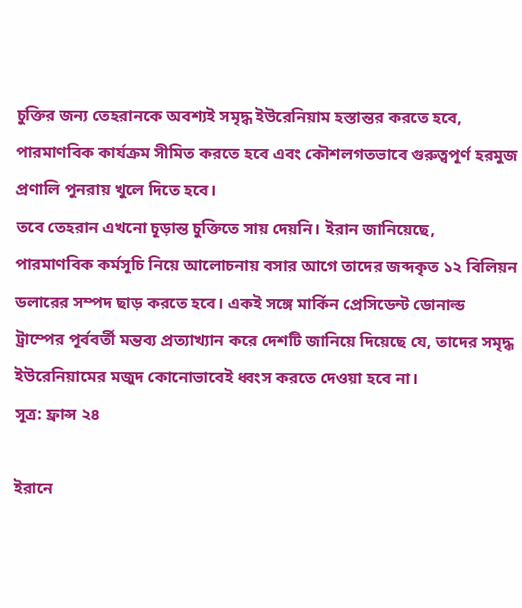চুক্তির জন্য তেহরানকে অবশ্যই সমৃদ্ধ ইউরেনিয়াম হস্তান্তর করতে হবে, পারমাণবিক কার্যক্রম সীমিত করতে হবে এবং কৌশলগতভাবে গুরুত্বপূর্ণ হরমুজ প্রণালি পুনরায় খুলে দিতে হবে।
তবে তেহরান এখনো চূড়ান্ত চুক্তিতে সায় দেয়নি। ইরান জানিয়েছে, পারমাণবিক কর্মসূচি নিয়ে আলোচনায় বসার আগে তাদের জব্দকৃত ১২ বিলিয়ন ডলারের সম্পদ ছাড় করতে হবে। একই সঙ্গে মার্কিন প্রেসিডেন্ট ডোনাল্ড ট্রাম্পের পূর্ববর্তী মন্তব্য প্রত্যাখ্যান করে দেশটি জানিয়ে দিয়েছে যে, তাদের সমৃদ্ধ ইউরেনিয়ামের মজুদ কোনোভাবেই ধ্বংস করতে দেওয়া হবে না।
সূত্র: ফ্রান্স ২৪

ইরানে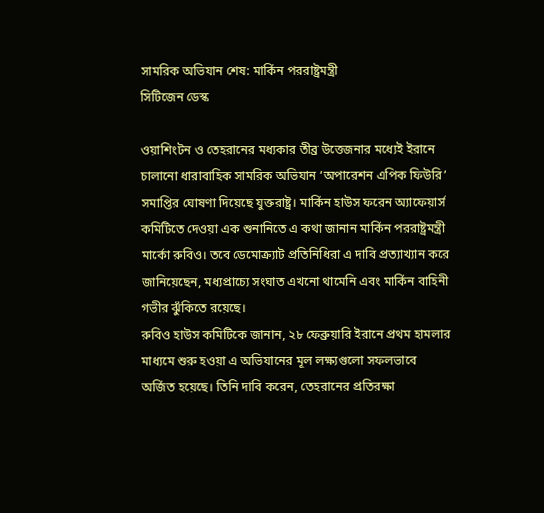সামরিক অভিযান শেষ: মার্কিন পররাষ্ট্রমন্ত্রী
সিটিজেন ডেস্ক

ওয়াশিংটন ও তেহরানের মধ্যকার তীব্র উত্তেজনার মধ্যেই ইরানে চালানো ধারাবাহিক সামরিক অভিযান ‘অপারেশন এপিক ফিউরি’ সমাপ্তির ঘোষণা দিয়েছে যুক্তরাষ্ট্র। মার্কিন হাউস ফরেন অ্যাফেয়ার্স কমিটিতে দেওয়া এক শুনানিতে এ কথা জানান মার্কিন পররাষ্ট্রমন্ত্রী মার্কো রুবিও। তবে ডেমোক্র্যাট প্রতিনিধিরা এ দাবি প্রত্যাখ্যান করে জানিয়েছেন, মধ্যপ্রাচ্যে সংঘাত এখনো থামেনি এবং মার্কিন বাহিনী গভীর ঝুঁকিতে রয়েছে।
রুবিও হাউস কমিটিকে জানান, ২৮ ফেব্রুয়ারি ইরানে প্রথম হামলার মাধ্যমে শুরু হওয়া এ অভিযানের মূল লক্ষ্যগুলো সফলভাবে অর্জিত হয়েছে। তিনি দাবি করেন, তেহরানের প্রতিরক্ষা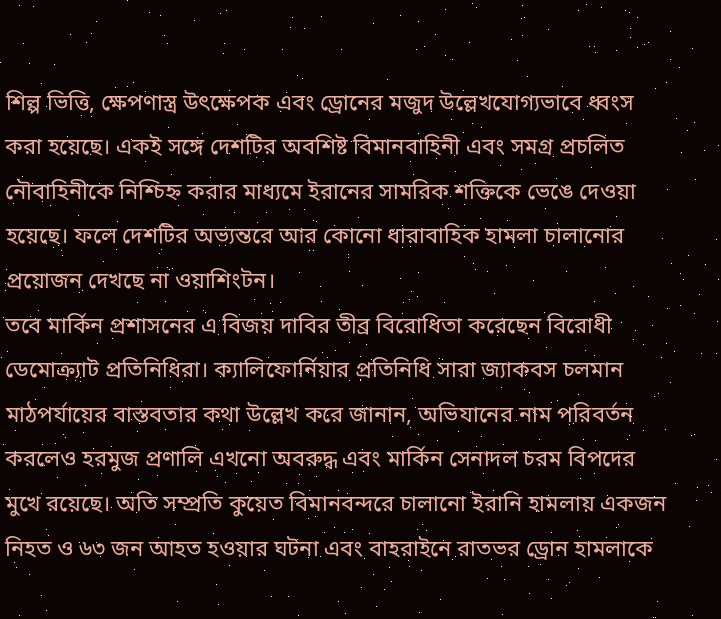শিল্প ভিত্তি, ক্ষেপণাস্ত্র উৎক্ষেপক এবং ড্রোনের মজুদ উল্লেখযোগ্যভাবে ধ্বংস করা হয়েছে। একই সঙ্গে দেশটির অবশিষ্ট বিমানবাহিনী এবং সমগ্র প্রচলিত নৌবাহিনীকে নিশ্চিহ্ন করার মাধ্যমে ইরানের সামরিক শক্তিকে ভেঙে দেওয়া হয়েছে। ফলে দেশটির অভ্যন্তরে আর কোনো ধারাবাহিক হামলা চালানোর প্রয়োজন দেখছে না ওয়াশিংটন।
তবে মার্কিন প্রশাসনের এ বিজয় দাবির তীব্র বিরোধিতা করেছেন বিরোধী ডেমোক্র্যাট প্রতিনিধিরা। ক্যালিফোর্নিয়ার প্রতিনিধি সারা জ্যাকবস চলমান মাঠপর্যায়ের বাস্তবতার কথা উল্লেখ করে জানান, অভিযানের নাম পরিবর্তন করলেও হরমুজ প্রণালি এখনো অবরুদ্ধ এবং মার্কিন সেনাদল চরম বিপদের মুখে রয়েছে। অতি সম্প্রতি কুয়েত বিমানবন্দরে চালানো ইরানি হামলায় একজন নিহত ও ৬৩ জন আহত হওয়ার ঘটনা এবং বাহরাইনে রাতভর ড্রোন হামলাকে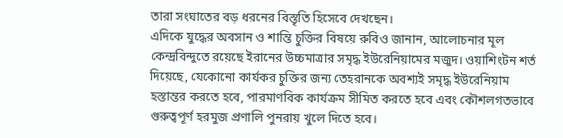তারা সংঘাতের বড় ধরনের বিস্তৃতি হিসেবে দেখছেন।
এদিকে যুদ্ধের অবসান ও শান্তি চুক্তির বিষয়ে রুবিও জানান, আলোচনার মূল কেন্দ্রবিন্দুতে রয়েছে ইরানের উচ্চমাত্রার সমৃদ্ধ ইউরেনিয়ামের মজুদ। ওয়াশিংটন শর্ত দিয়েছে, যেকোনো কার্যকর চুক্তির জন্য তেহরানকে অবশ্যই সমৃদ্ধ ইউরেনিয়াম হস্তান্তর করতে হবে, পারমাণবিক কার্যক্রম সীমিত করতে হবে এবং কৌশলগতভাবে গুরুত্বপূর্ণ হরমুজ প্রণালি পুনরায় খুলে দিতে হবে।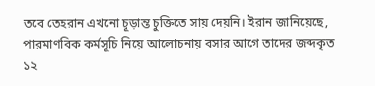তবে তেহরান এখনো চূড়ান্ত চুক্তিতে সায় দেয়নি। ইরান জানিয়েছে, পারমাণবিক কর্মসূচি নিয়ে আলোচনায় বসার আগে তাদের জব্দকৃত ১২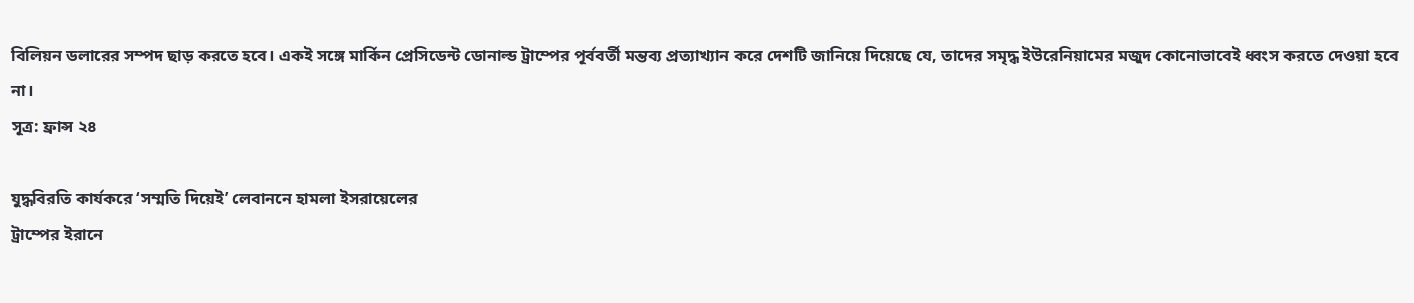বিলিয়ন ডলারের সম্পদ ছাড় করতে হবে। একই সঙ্গে মার্কিন প্রেসিডেন্ট ডোনাল্ড ট্রাম্পের পূর্ববর্তী মন্তব্য প্রত্যাখ্যান করে দেশটি জানিয়ে দিয়েছে যে, তাদের সমৃদ্ধ ইউরেনিয়ামের মজুদ কোনোভাবেই ধ্বংস করতে দেওয়া হবে না।
সূত্র: ফ্রান্স ২৪

যুদ্ধবিরতি কার্যকরে ‘সম্মতি দিয়েই’ লেবাননে হামলা ইসরায়েলের
ট্রাম্পের ইরানে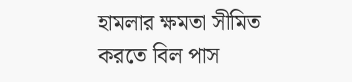হামলার ক্ষমতা সীমিত করতে বিল পাস